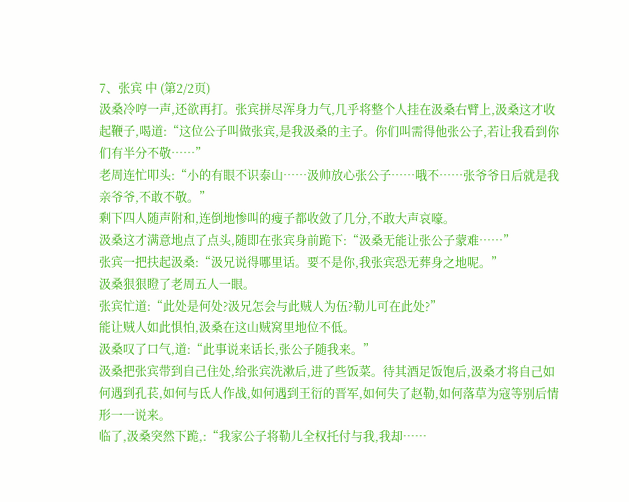7、张宾 中 (第2/2页)
汲桑冷哼一声,还欲再打。张宾拼尽浑身力气,几乎将整个人挂在汲桑右臂上,汲桑这才收起鞭子,喝道:“这位公子叫做张宾,是我汲桑的主子。你们叫需得他张公子,若让我看到你们有半分不敬……”
老周连忙叩头:“小的有眼不识泰山……汲帅放心张公子……哦不……张爷爷日后就是我亲爷爷,不敢不敬。”
剩下四人随声附和,连倒地惨叫的瘦子都收敛了几分,不敢大声哀嚎。
汲桑这才满意地点了点头,随即在张宾身前跪下:“汲桑无能让张公子蒙难……”
张宾一把扶起汲桑:“汲兄说得哪里话。要不是你,我张宾恐无葬身之地呢。”
汲桑狠狠瞪了老周五人一眼。
张宾忙道:“此处是何处?汲兄怎会与此贼人为伍?勒儿可在此处?”
能让贼人如此惧怕,汲桑在这山贼窝里地位不低。
汲桑叹了口气,道:“此事说来话长,张公子随我来。”
汲桑把张宾带到自己住处,给张宾洗漱后,进了些饭菜。待其酒足饭饱后,汲桑才将自己如何遇到孔苌,如何与氐人作战,如何遇到王衍的晋军,如何失了赵勒,如何落草为寇等别后情形一一说来。
临了,汲桑突然下跪,:“我家公子将勒儿全权托付与我,我却……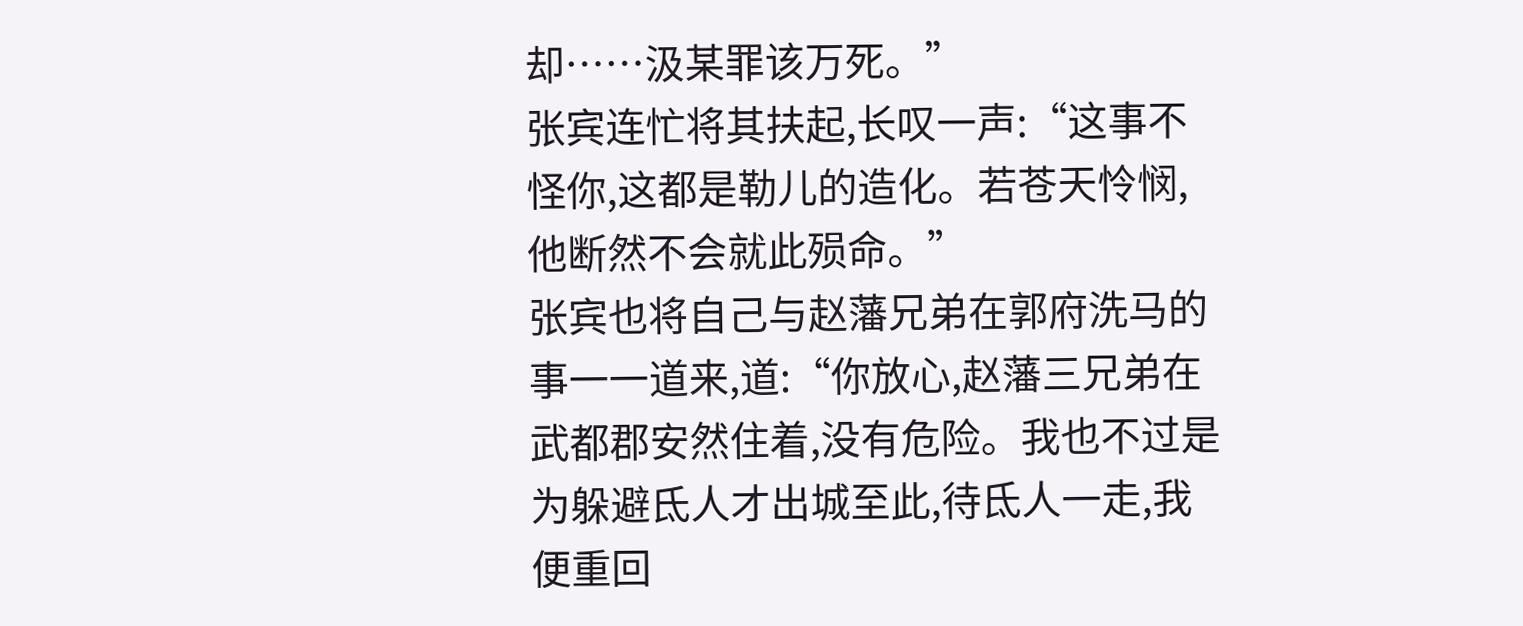却……汲某罪该万死。”
张宾连忙将其扶起,长叹一声:“这事不怪你,这都是勒儿的造化。若苍天怜悯,他断然不会就此殒命。”
张宾也将自己与赵藩兄弟在郭府洗马的事一一道来,道:“你放心,赵藩三兄弟在武都郡安然住着,没有危险。我也不过是为躲避氐人才出城至此,待氐人一走,我便重回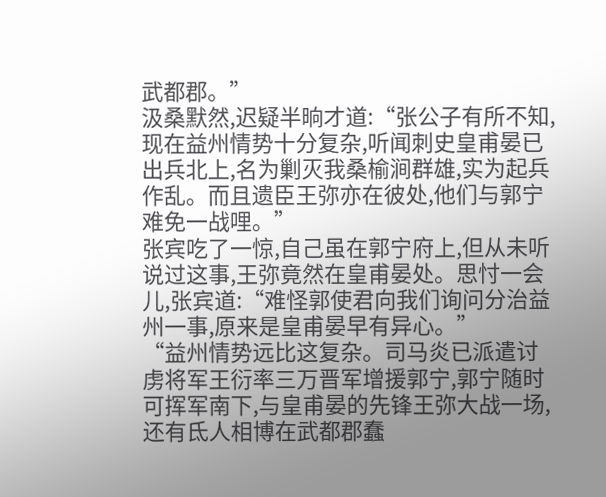武都郡。”
汲桑默然,迟疑半晌才道:“张公子有所不知,现在益州情势十分复杂,听闻刺史皇甫晏已出兵北上,名为剿灭我桑榆涧群雄,实为起兵作乱。而且遗臣王弥亦在彼处,他们与郭宁难免一战哩。”
张宾吃了一惊,自己虽在郭宁府上,但从未听说过这事,王弥竟然在皇甫晏处。思忖一会儿,张宾道:“难怪郭使君向我们询问分治益州一事,原来是皇甫晏早有异心。”
“益州情势远比这复杂。司马炎已派遣讨虏将军王衍率三万晋军增援郭宁,郭宁随时可挥军南下,与皇甫晏的先锋王弥大战一场,还有氐人相博在武都郡蠢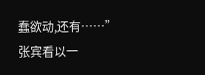蠢欲动,还有……”
张宾看以一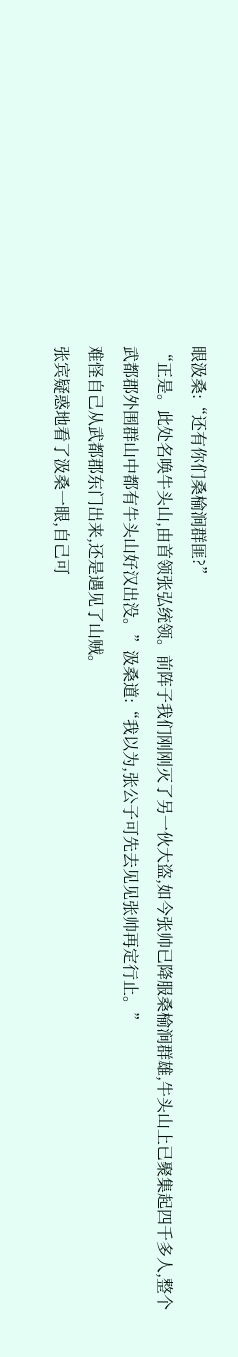眼汲桑:“还有你们桑榆涧群匪?”
“正是。此处名唤牛头山,由首领张弘统领。前阵子我们刚刚灭了另一伙大盗,如今张帅已降服桑榆涧群雄,牛头山上已聚集起四千多人,整个武都郡外围群山中都有牛头山好汉出没。”汲桑道:“我以为,张公子可先去见见张帅再定行止。”
难怪自己从武都郡东门出来,还是遇见了山贼。
张宾疑惑地看了汲桑一眼,自己可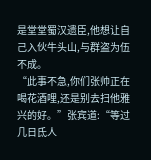是堂堂蜀汉遗臣,他想让自己入伙牛头山,与群盗为伍不成。
“此事不急,你们张帅正在喝花酒哩,还是别去扫他雅兴的好。”张宾道:“等过几日氐人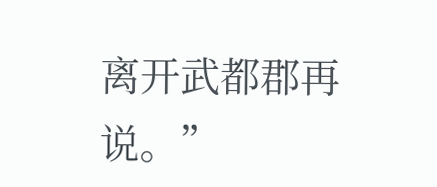离开武都郡再说。”